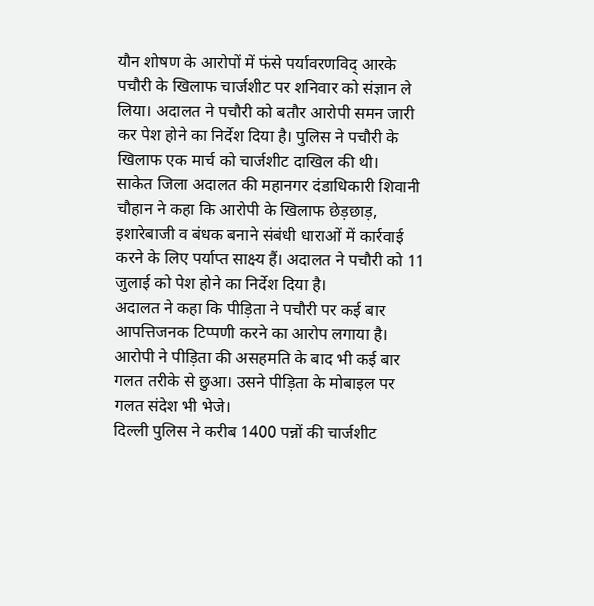यौन शोषण के आरोपों में फंसे पर्यावरणविद् आरके पचौरी के खिलाफ चार्जशीट पर शनिवार को संज्ञान ले लिया। अदालत ने पचौरी को बतौर आरोपी समन जारी कर पेश होने का निर्देश दिया है। पुलिस ने पचौरी के खिलाफ एक मार्च को चार्जशीट दाखिल की थी।
साकेत जिला अदालत की महानगर दंडाधिकारी शिवानी चौहान ने कहा कि आरोपी के खिलाफ छेड़छाड़, इशारेबाजी व बंधक बनाने संबंधी धाराओं में कार्रवाई करने के लिए पर्याप्त साक्ष्य हैं। अदालत ने पचौरी को 11 जुलाई को पेश होने का निर्देश दिया है।
अदालत ने कहा कि पीड़िता ने पचौरी पर कई बार आपत्तिजनक टिप्पणी करने का आरोप लगाया है। आरोपी ने पीड़िता की असहमति के बाद भी कई बार गलत तरीके से छुआ। उसने पीड़िता के मोबाइल पर गलत संदेश भी भेजे।
दिल्ली पुलिस ने करीब 1400 पन्नों की चार्जशीट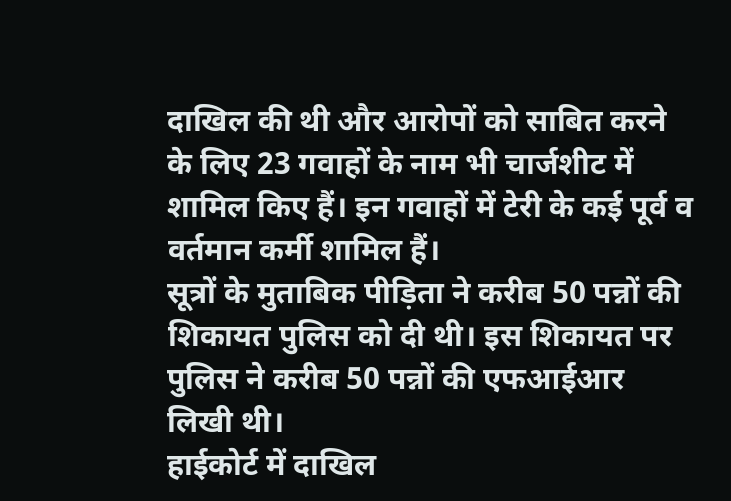दाखिल की थी और आरोपों को साबित करने के लिए 23 गवाहों के नाम भी चार्जशीट में शामिल किए हैं। इन गवाहों में टेरी के कई पूर्व व वर्तमान कर्मी शामिल हैं।
सूत्रों के मुताबिक पीड़िता ने करीब 50 पन्नों की शिकायत पुलिस को दी थी। इस शिकायत पर पुलिस ने करीब 50 पन्नों की एफआईआर लिखी थी।
हाईकोर्ट में दाखिल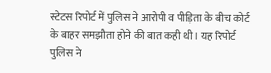स्टेटस रिपोर्ट में पुलिस ने आरोपी व पीड़िता के बीच कोर्ट के बाहर समझौता होने की बात कही थी। यह रिपोर्ट पुलिस ने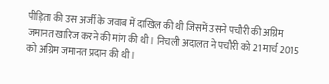पीड़िता की उस अर्जी के जवाब में दाखिल की थी जिसमें उसने पचौरी की अग्रिम जमानत खारिज करने की मांग की थी। निचली अदालत ने पचौरी को 21 मार्च 2015 को अग्रिम जमानत प्रदान की थी।